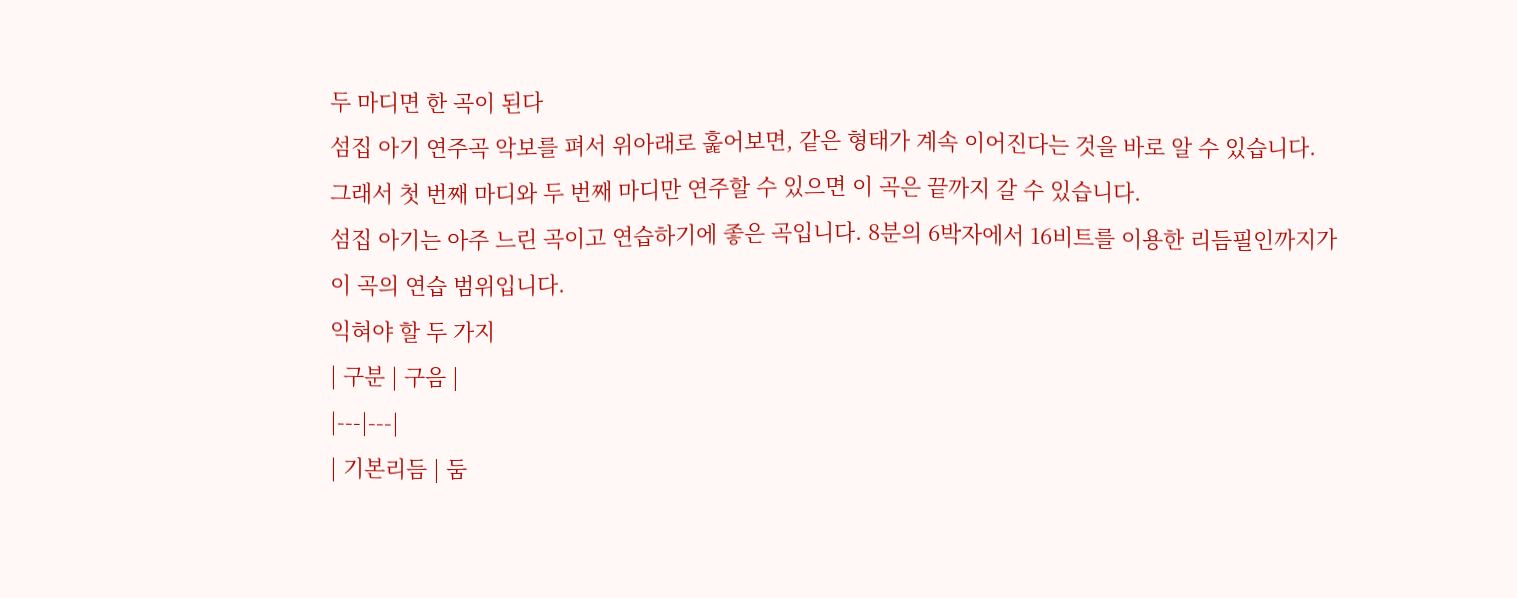두 마디면 한 곡이 된다
섬집 아기 연주곡 악보를 펴서 위아래로 훑어보면, 같은 형태가 계속 이어진다는 것을 바로 알 수 있습니다. 그래서 첫 번째 마디와 두 번째 마디만 연주할 수 있으면 이 곡은 끝까지 갈 수 있습니다.
섬집 아기는 아주 느린 곡이고 연습하기에 좋은 곡입니다. 8분의 6박자에서 16비트를 이용한 리듬필인까지가 이 곡의 연습 범위입니다.
익혀야 할 두 가지
| 구분 | 구음 |
|---|---|
| 기본리듬 | 둠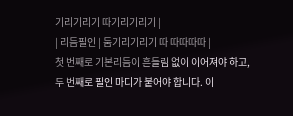기리기리기 따기리기리기 |
| 리듬필인 | 둠기리기리기 따 따따따따 |
첫 번째로 기본리듬이 흔들림 없이 이어져야 하고, 두 번째로 필인 마디가 붙어야 합니다. 이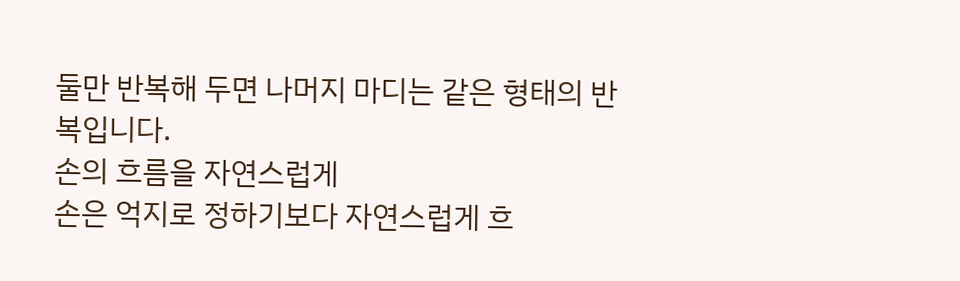둘만 반복해 두면 나머지 마디는 같은 형태의 반복입니다.
손의 흐름을 자연스럽게
손은 억지로 정하기보다 자연스럽게 흐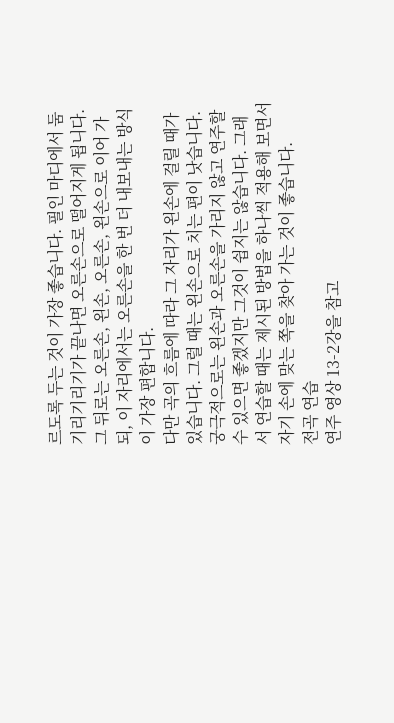르도록 두는 것이 가장 좋습니다. 필인 마디에서 둠기리기리기가 끝나면 오른손으로 떨어지게 됩니다. 그 뒤로는 오른손, 왼손, 오른손, 왼손으로 이어 가되, 이 자리에서는 오른손을 한 번 더 내보내는 방식이 가장 편합니다.
다만 곡의 흐름에 따라 그 자리가 왼손에 걸릴 때가 있습니다. 그럴 때는 왼손으로 치는 편이 낫습니다. 궁극적으로는 왼손과 오른손을 가리지 않고 연주할 수 있으면 좋겠지만 그것이 쉽지는 않습니다. 그래서 연습할 때는 제시된 방법을 하나씩 적용해 보면서 자기 손에 맞는 쪽을 찾아 가는 것이 좋습니다.
전곡 연습
연주 영상 13-2강을 참고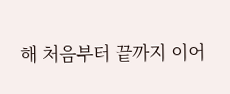해 처음부터 끝까지 이어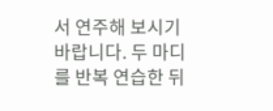서 연주해 보시기 바랍니다. 두 마디를 반복 연습한 뒤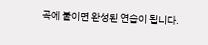곡에 붙이면 완성된 연습이 됩니다.